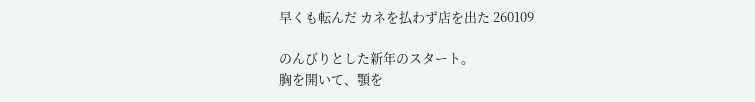早くも転んだ カネを払わず店を出た 260109

のんびりとした新年のスタート。
胸を開いて、顎を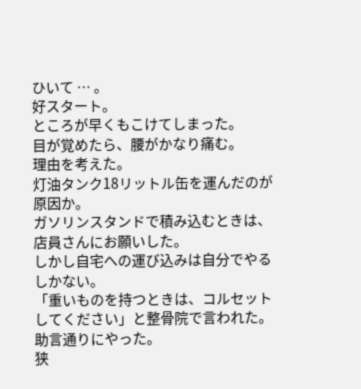ひいて … 。
好スタート。
ところが早くもこけてしまった。
目が覚めたら、腰がかなり痛む。
理由を考えた。
灯油タンク18リットル缶を運んだのが原因か。
ガソリンスタンドで積み込むときは、店員さんにお願いした。
しかし自宅への運び込みは自分でやるしかない。
「重いものを持つときは、コルセットしてください」と整骨院で言われた。
助言通りにやった。
狭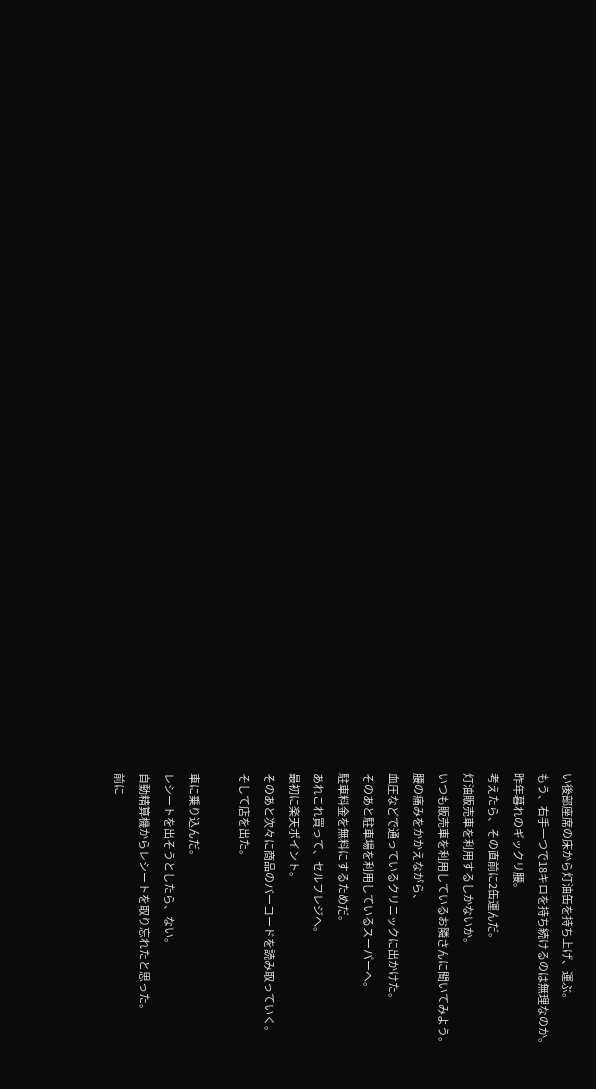い後部座席の床から灯油缶を持ち上げ、運ぶ。
もう、右手一つで18キロを持ち続けるのは無理なのか。
昨年暮れのギックリ腰。
考えたら、その直前に2缶運んだ。
灯油販売車を利用するしかないか。
いつも販売車を利用しているお隣さんに聞いてみよう。
腰の痛みをかかえながら、
血圧などで通っているクリニックに出かけた。
そのあと駐車場を利用しているスーパーへ。
駐車料金を無料にするためだ。
あれこれ買って、セルフレジへ。
最初に楽天ポイント。
そのあと次々に商品のバーコードを読み取っていく。
そして店を出た。

車に乗り込んだ。
レシートを出そうとしたら、ない。
自動精算機からレシートを取り忘れたと思った。
前に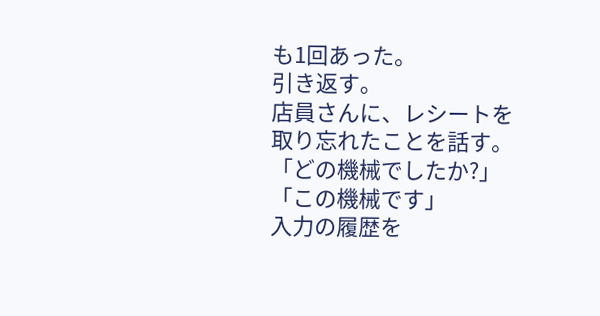も1回あった。
引き返す。
店員さんに、レシートを取り忘れたことを話す。
「どの機械でしたか?」
「この機械です」
入力の履歴を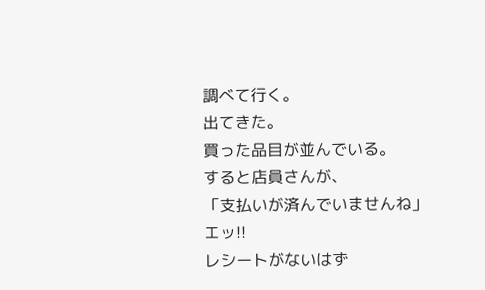調べて行く。
出てきた。
買った品目が並んでいる。
すると店員さんが、
「支払いが済んでいませんね」
エッ!!
レシートがないはず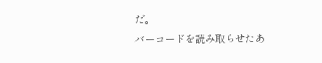だ。
バーコードを読み取らせたあ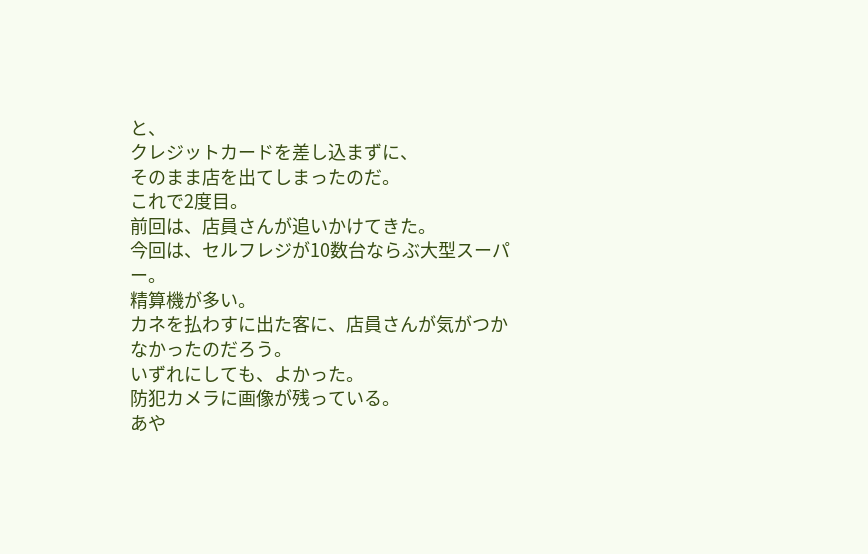と、
クレジットカードを差し込まずに、
そのまま店を出てしまったのだ。
これで2度目。
前回は、店員さんが追いかけてきた。
今回は、セルフレジが10数台ならぶ大型スーパー。
精算機が多い。
カネを払わすに出た客に、店員さんが気がつかなかったのだろう。
いずれにしても、よかった。
防犯カメラに画像が残っている。
あや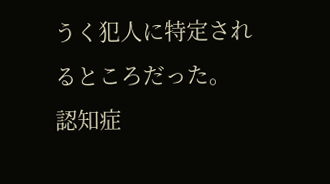うく犯人に特定されるところだった。
認知症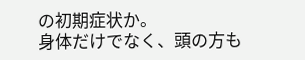の初期症状か。
身体だけでなく、頭の方も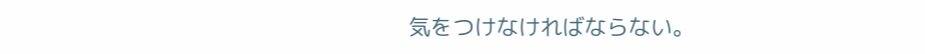気をつけなければならない。